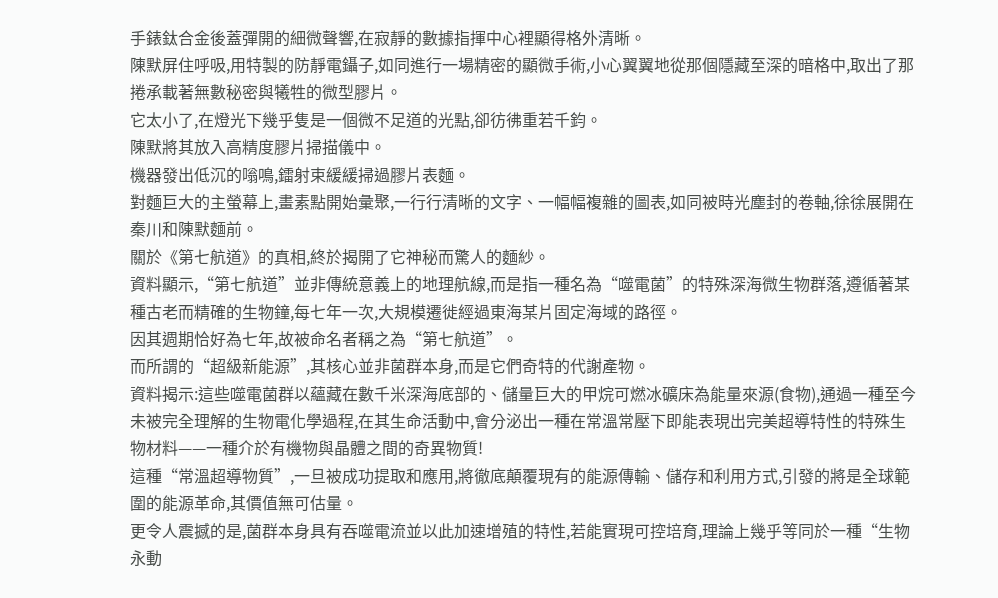手錶鈦合金後蓋彈開的細微聲響,在寂靜的數據指揮中心裡顯得格外清晰。
陳默屏住呼吸,用特製的防靜電鑷子,如同進行一場精密的顯微手術,小心翼翼地從那個隱藏至深的暗格中,取出了那捲承載著無數秘密與犧牲的微型膠片。
它太小了,在燈光下幾乎隻是一個微不足道的光點,卻彷彿重若千鈞。
陳默將其放入高精度膠片掃描儀中。
機器發出低沉的嗡鳴,鐳射束緩緩掃過膠片表麵。
對麵巨大的主螢幕上,畫素點開始彙聚,一行行清晰的文字、一幅幅複雜的圖表,如同被時光塵封的卷軸,徐徐展開在秦川和陳默麵前。
關於《第七航道》的真相,終於揭開了它神秘而驚人的麵紗。
資料顯示,“第七航道”並非傳統意義上的地理航線,而是指一種名為“噬電菌”的特殊深海微生物群落,遵循著某種古老而精確的生物鐘,每七年一次,大規模遷徙經過東海某片固定海域的路徑。
因其週期恰好為七年,故被命名者稱之為“第七航道”。
而所謂的“超級新能源”,其核心並非菌群本身,而是它們奇特的代謝產物。
資料揭示:這些噬電菌群以蘊藏在數千米深海底部的、儲量巨大的甲烷可燃冰礦床為能量來源(食物),通過一種至今未被完全理解的生物電化學過程,在其生命活動中,會分泌出一種在常溫常壓下即能表現出完美超導特性的特殊生物材料——一種介於有機物與晶體之間的奇異物質!
這種“常溫超導物質”,一旦被成功提取和應用,將徹底顛覆現有的能源傳輸、儲存和利用方式,引發的將是全球範圍的能源革命,其價值無可估量。
更令人震撼的是,菌群本身具有吞噬電流並以此加速增殖的特性,若能實現可控培育,理論上幾乎等同於一種“生物永動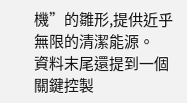機”的雛形,提供近乎無限的清潔能源。
資料末尾還提到一個關鍵控製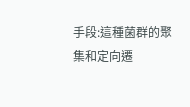手段:這種菌群的聚集和定向遷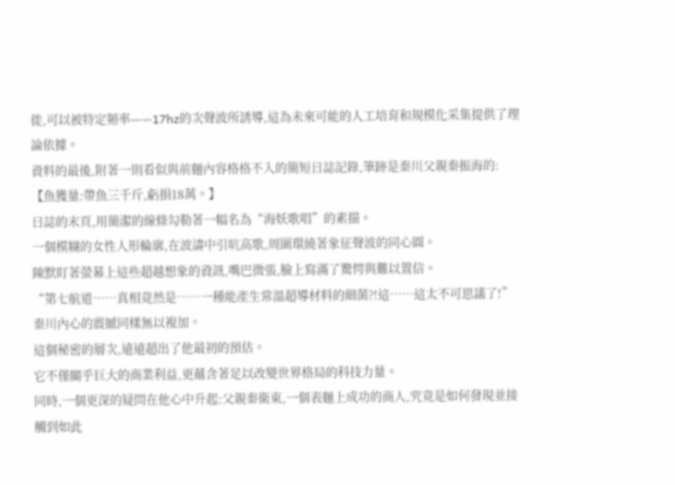徙,可以被特定頻率——17hz的次聲波所誘導,這為未來可能的人工培育和規模化采集提供了理論依據。
資料的最後,附著一則看似與前麵內容格格不入的簡短日誌記錄,筆跡是秦川父親秦振海的:
【魚獲量:帶魚三千斤,虧損18萬。】
日誌的末頁,用簡潔的線條勾勒著一幅名為“海妖歌唱”的素描。
一個模糊的女性人形輪廓,在波濤中引吭高歌,周圍環繞著象征聲波的同心圓。
陳默盯著螢幕上這些超越想象的資訊,嘴巴微張,臉上寫滿了驚愕與難以置信。
“第七航道……真相竟然是……一種能產生常溫超導材料的細菌?!這……這太不可思議了!”
秦川內心的震撼同樣無以複加。
這個秘密的層次,遠遠超出了他最初的預估。
它不僅關乎巨大的商業利益,更蘊含著足以改變世界格局的科技力量。
同時,一個更深的疑問在他心中升起:父親秦衛東,一個表麵上成功的商人,究竟是如何發現並接觸到如此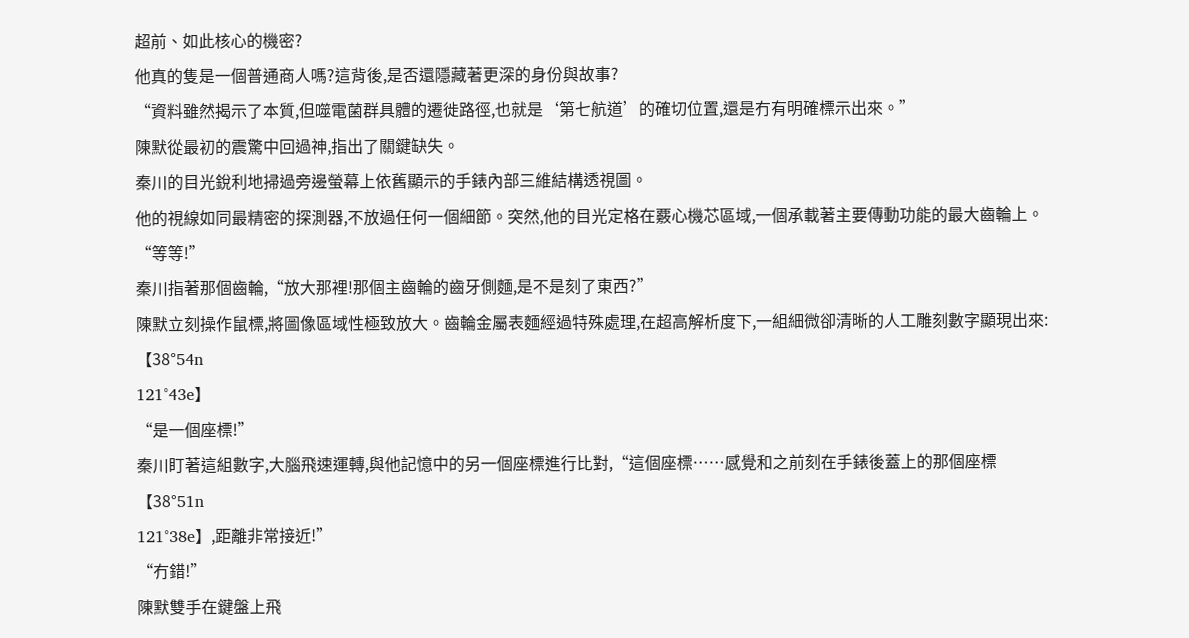超前、如此核心的機密?
他真的隻是一個普通商人嗎?這背後,是否還隱藏著更深的身份與故事?
“資料雖然揭示了本質,但噬電菌群具體的遷徙路徑,也就是‘第七航道’的確切位置,還是冇有明確標示出來。”
陳默從最初的震驚中回過神,指出了關鍵缺失。
秦川的目光銳利地掃過旁邊螢幕上依舊顯示的手錶內部三維結構透視圖。
他的視線如同最精密的探測器,不放過任何一個細節。突然,他的目光定格在覈心機芯區域,一個承載著主要傳動功能的最大齒輪上。
“等等!”
秦川指著那個齒輪,“放大那裡!那個主齒輪的齒牙側麵,是不是刻了東西?”
陳默立刻操作鼠標,將圖像區域性極致放大。齒輪金屬表麵經過特殊處理,在超高解析度下,一組細微卻清晰的人工雕刻數字顯現出來:
【38°54n
121°43e】
“是一個座標!”
秦川盯著這組數字,大腦飛速運轉,與他記憶中的另一個座標進行比對,“這個座標……感覺和之前刻在手錶後蓋上的那個座標
【38°51n
121°38e】,距離非常接近!”
“冇錯!”
陳默雙手在鍵盤上飛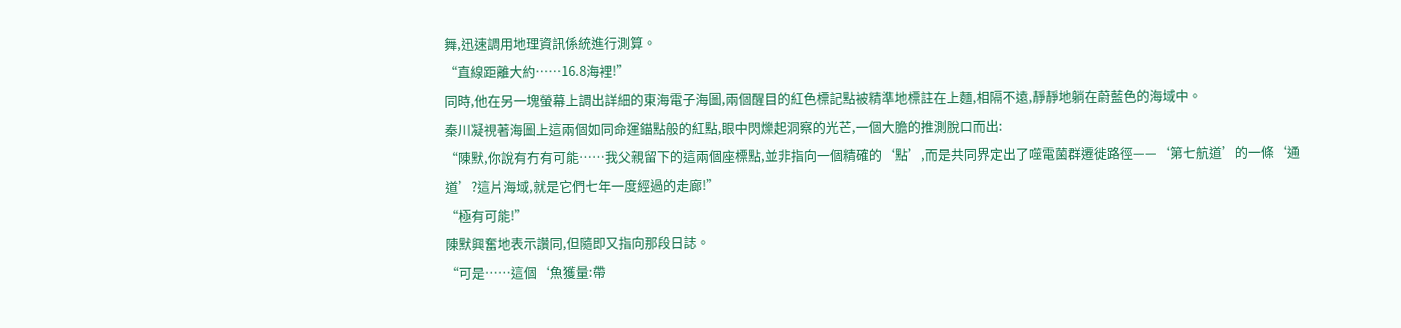舞,迅速調用地理資訊係統進行測算。
“直線距離大約……16.8海裡!”
同時,他在另一塊螢幕上調出詳細的東海電子海圖,兩個醒目的紅色標記點被精準地標註在上麵,相隔不遠,靜靜地躺在蔚藍色的海域中。
秦川凝視著海圖上這兩個如同命運錨點般的紅點,眼中閃爍起洞察的光芒,一個大膽的推測脫口而出:
“陳默,你說有冇有可能……我父親留下的這兩個座標點,並非指向一個精確的‘點’,而是共同界定出了噬電菌群遷徙路徑——‘第七航道’的一條‘通道’?這片海域,就是它們七年一度經過的走廊!”
“極有可能!”
陳默興奮地表示讚同,但隨即又指向那段日誌。
“可是……這個‘魚獲量:帶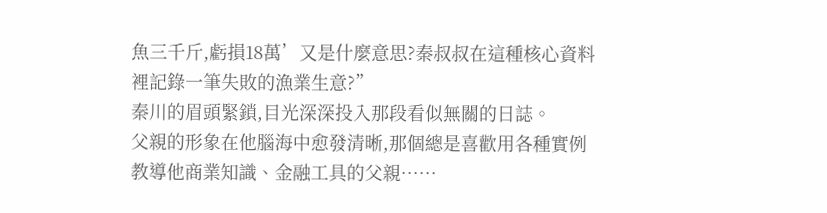魚三千斤,虧損18萬’又是什麼意思?秦叔叔在這種核心資料裡記錄一筆失敗的漁業生意?”
秦川的眉頭緊鎖,目光深深投入那段看似無關的日誌。
父親的形象在他腦海中愈發清晰,那個總是喜歡用各種實例教導他商業知識、金融工具的父親……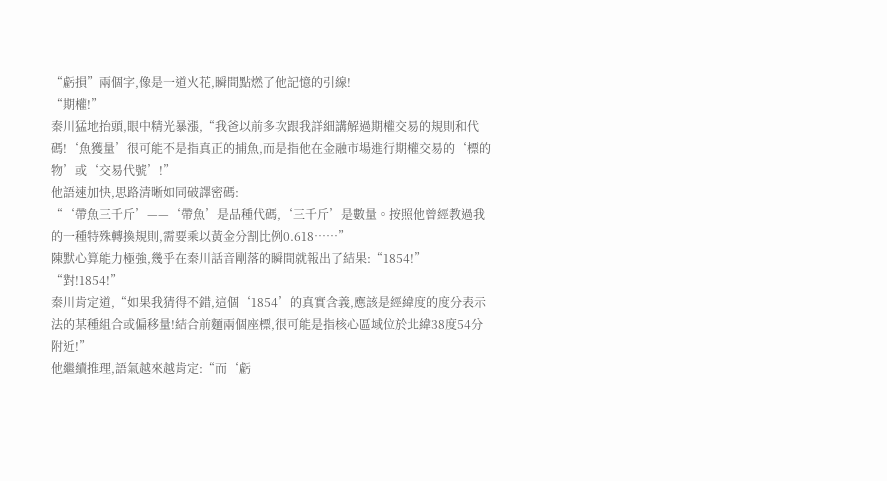“虧損”兩個字,像是一道火花,瞬間點燃了他記憶的引線!
“期權!”
秦川猛地抬頭,眼中精光暴漲,“我爸以前多次跟我詳細講解過期權交易的規則和代碼!‘魚獲量’很可能不是指真正的捕魚,而是指他在金融市場進行期權交易的‘標的物’或‘交易代號’!”
他語速加快,思路清晰如同破譯密碼:
“‘帶魚三千斤’——‘帶魚’是品種代碼,‘三千斤’是數量。按照他曾經教過我的一種特殊轉換規則,需要乘以黃金分割比例0.618……”
陳默心算能力極強,幾乎在秦川話音剛落的瞬間就報出了結果:“1854!”
“對!1854!”
秦川肯定道,“如果我猜得不錯,這個‘1854’的真實含義,應該是經緯度的度分表示法的某種組合或偏移量!結合前麵兩個座標,很可能是指核心區域位於北緯38度54分附近!”
他繼續推理,語氣越來越肯定:“而‘虧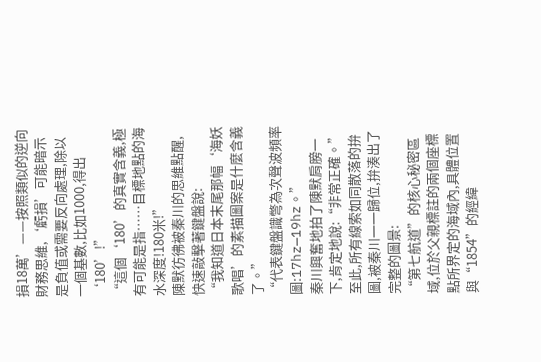損18萬’——按照類似的逆向財務思維,‘虧損’可能暗示是負值或需要反向處理,除以一個基數,比如1000,得出‘180’!”
“這個‘180’的真實含義,極有可能是指……目標地點的海水深度!180米!”
陳默彷彿被秦川的思維點醒,快速敲擊著鍵盤說:
“我知道日本末尾那幅‘海妖歌唱’的素描圖案是什麼含義了。”
“代表鍵盤識彆為次聲波頻率圖:17hz—19hz。”
秦川興奮地拍了陳默肩膀一下,肯定地說:“非常正確。”
至此,所有線索如同散落的拚圖,被秦川一一歸位,拚湊出了完整的圖景:
“第七航道”的核心秘密區域,位於父親標註的兩個座標點所界定的海域內,具體位置與“1854”的經緯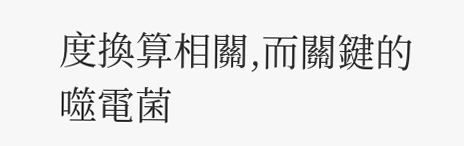度換算相關,而關鍵的噬電菌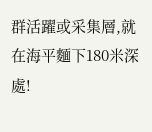群活躍或采集層,就在海平麵下180米深處!